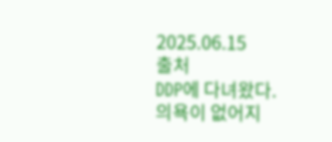2025.06.15
출처
DDP에 다녀왔다.
의욕이 없어지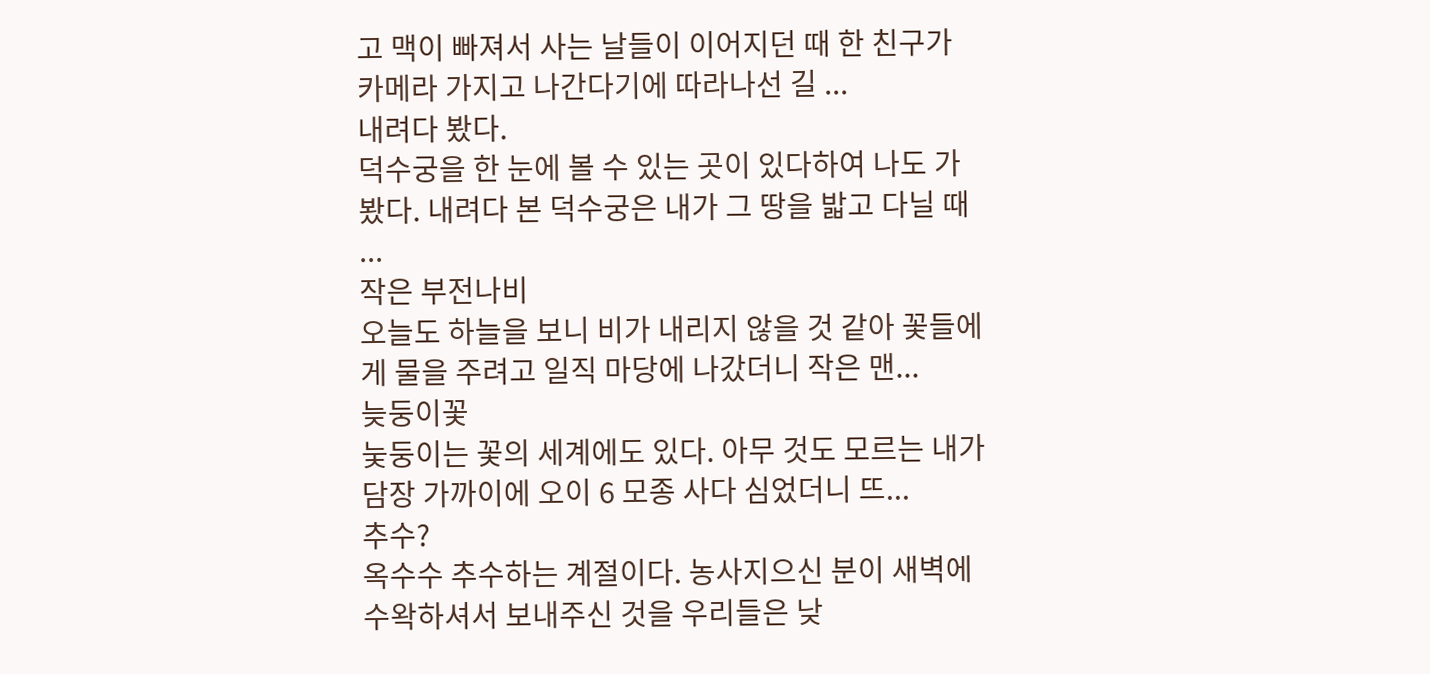고 맥이 빠져서 사는 날들이 이어지던 때 한 친구가 카메라 가지고 나간다기에 따라나선 길 ...
내려다 봤다.
덕수궁을 한 눈에 볼 수 있는 곳이 있다하여 나도 가봤다. 내려다 본 덕수궁은 내가 그 땅을 밟고 다닐 때 ...
작은 부전나비
오늘도 하늘을 보니 비가 내리지 않을 것 같아 꽃들에게 물을 주려고 일직 마당에 나갔더니 작은 맨...
늦둥이꽃
눚둥이는 꽃의 세계에도 있다. 아무 것도 모르는 내가 담장 가까이에 오이 6 모종 사다 심었더니 뜨...
추수?
옥수수 추수하는 계절이다. 농사지으신 분이 새벽에 수왁하셔서 보내주신 것을 우리들은 낮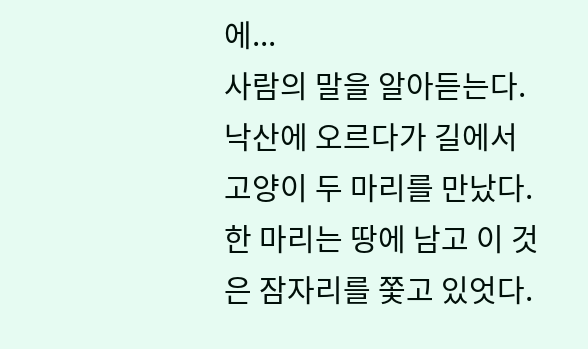에...
사람의 말을 알아듣는다.
낙산에 오르다가 길에서 고양이 두 마리를 만났다. 한 마리는 땅에 남고 이 것은 잠자리를 쫓고 있엇다.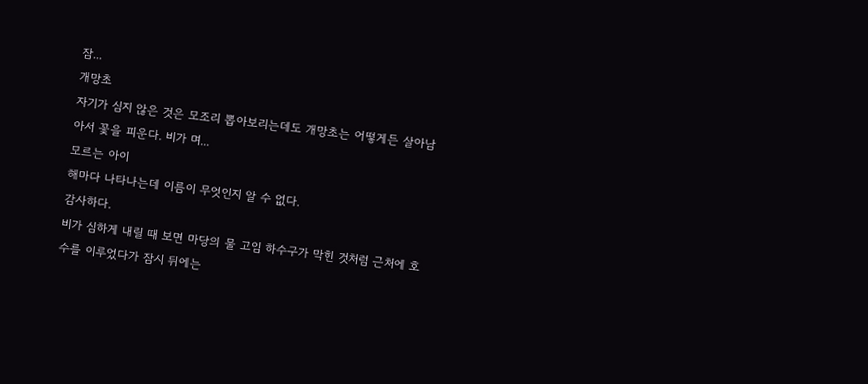잠...
개망초
자기가 심지 않은 것은 모조리 뽑아보리는데도 개망초는 어떻게든 살아남아서 꽃을 피운다. 비가 며...
모르는 아이
해마다 나타나는데 이름이 무엇인지 알 수 없다.
감사하다.
비가 심하게 내릴 때 보면 마당의 물 고임 하수구가 막힌 것처럼 근처에 호수를 이루었다가 잠시 뒤에는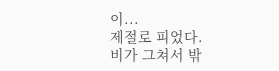이...
제절로 피었다.
비가 그쳐서 밖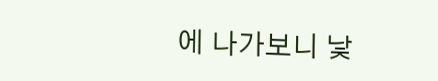에 나가보니 낯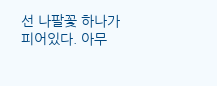선 나팔꽃 하나가 피어있다. 아무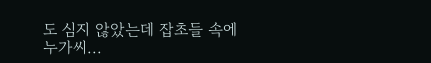도 심지 않았는데 잡초들 속에 누가씨...